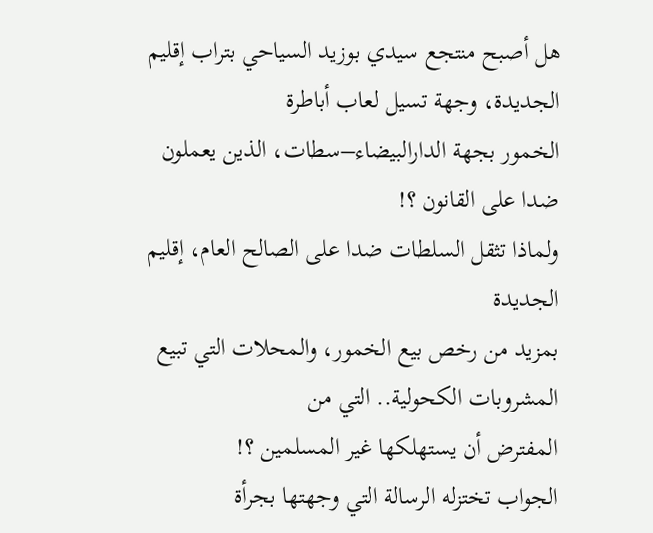هل أصبح منتجع سيدي بوزيد السياحي بتراب إقليم الجديدة، وجهة تسيل لعاب أباطرة
الخمور بجهة الدارالبيضاء–سطات، الذين يعملون ضدا على القانون ؟!
ولماذا تثقل السلطات ضدا على الصالح العام، إقليم الجديدة
بمزيد من رخص بيع الخمور، والمحلات التي تبيع المشروبات الكحولية.. التي من
المفترض أن يستهلكها غير المسلمين ؟!
الجواب تختزله الرسالة التي وجهتها بجرأة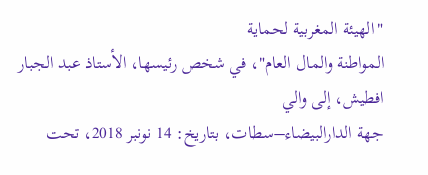"الهيئة المغربية لحماية
المواطنة والمال العام"، في شخص رئيسها، الأستاذ عبد الجبار افطيش، إلى والي
جهة الدارالبيضاء–سطات، بتاريخ: 14 نونبر 2018، تحت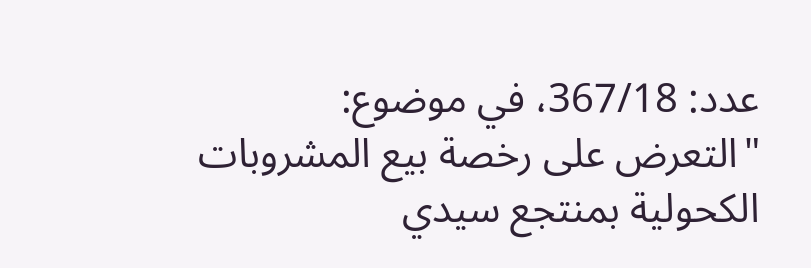عدد: 367/18، في موضوع:
"التعرض على رخصة بيع المشروبات الكحولية بمنتجع سيدي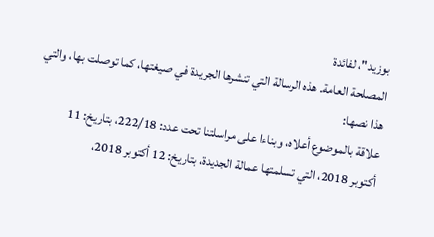بوزيد"، لفائدة
المصلحة العامة. هذه الرسالة التي تنشرها الجريدة في صيغتها، كما توصلت بها، والتي
هذا نصها:
علاقة بالموضوع أعلاه، وبناءا على مراسلتنا تحت عدد: 222/18، بتاريخ: 11
أكتوبر 2018، التي تسلمتها عمالة الجديدة، بتاريخ: 12 أكتوبر 2018،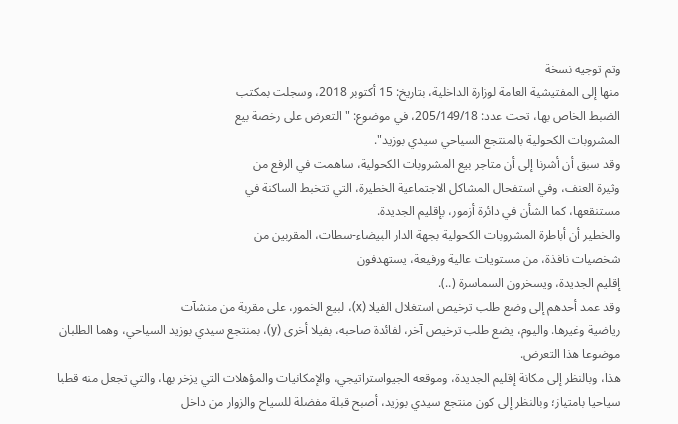وتم توجيه نسخة
منها إلى المفتيشية العامة لوزارة الداخلية، بتاريخ: 15 أكتوبر 2018، وسجلت بمكتب
الضبط الخاص بها، تحت عدد: 205/149/18، في موضوع: "التعرض على رخصة بيع
المشروبات الكحولية بالمنتجع السياحي سيدي بوزيد".
وقد سبق أن أشرنا إلى أن متاجر بيع المشروبات الكحولية، ساهمت في الرفع من
وثيرة العنف، وفي استفحال المشاكل الاجتماعية الخطيرة، التي تتخبط الساكنة في
مستنقعها، كما الشأن في دائرة أزمور، بإقليم الجديدة.
والخطير أن أباطرة المشروبات الكحولية بجهة الدار البيضاء-سطات، المقربين من
شخصيات نافذة، من مستويات عالية ورفيعة، يستهدفون
إقليم الجديدة، ويسخرون السماسرة (..).
وقد عمد أحدهم إلى وضع طلب ترخيص استغلال الفيلا (x)، لبيع الخمور، على مقربة من منشآت
رياضية وغيرها. واليوم، يضع طلب ترخيص آخر، لفائدة صاحبه، بفيلا أخرى (y)، بمنتجع سيدي بوزيد السياحي، وهما الطلبان موضوعا هذا التعرض.
هذا، وبالنظر إلى مكانة إقليم الجديدة، وموقعه الجيواستراتيجي، والإمكانيات والمؤهلات التي يزخر بها، والتي تجعل منه قطبا سياحيا بامتياز؛ وبالنظر إلى كون منتجع سيدي بوزيد، أصبح قبلة مفضلة للسياح والزوار من داخل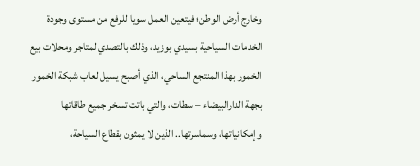وخارج أرض الوطن؛ فيتعين العمل سويا للرفع من مستوى وجودة الخدمات السياحية بسيدي بوزيد، وذلك بالتصدي لمتاجر ومحلات بيع الخمور بهذا المنتجع الساحي، الذي أصبح يسيل لعاب شبكة الخمور بجهة الدارالبيضاء – سطات، والتي باتت تسخر جميع طاقاتها وإمكانياتها، وسماسرتها.. الذين لا يمثون بقطاع السياحة،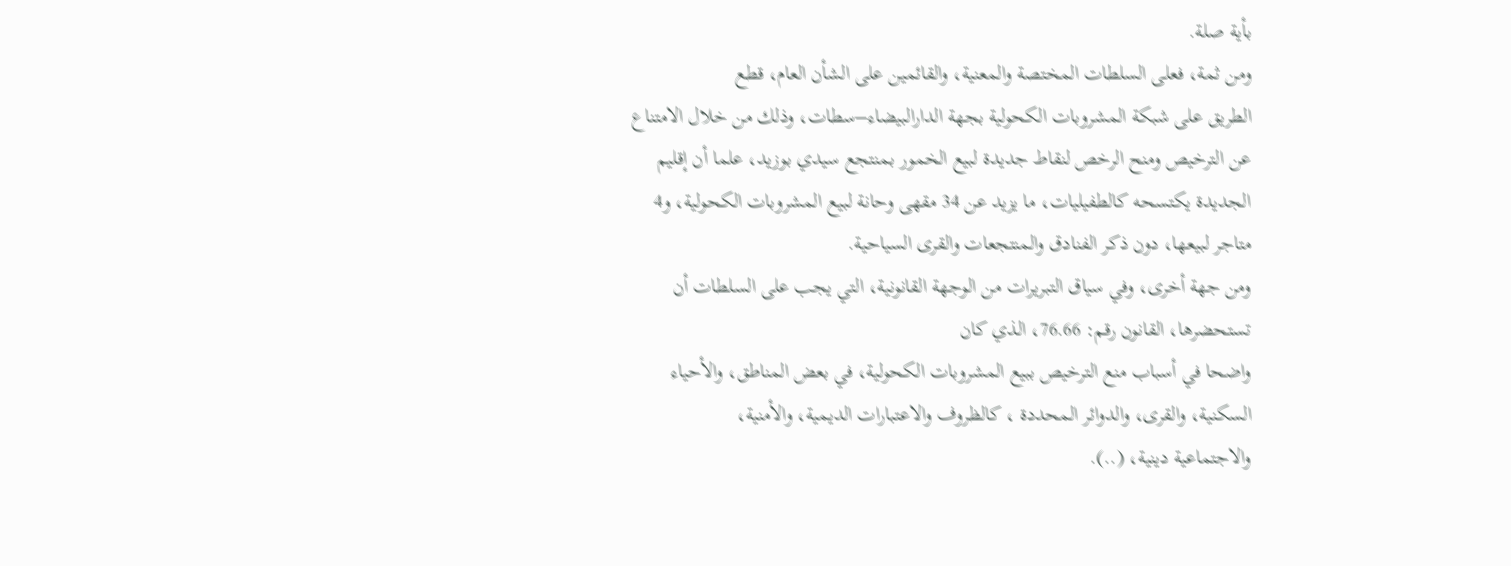بأية صلة.
ومن ثمة، فعلى السلطات المختصة والمعنية، والقائمين على الشأن العام، قطع
الطريق على شبكة المشروبات الكحولية بجهة الدارالبيضاء–سطات، وذلك من خلال الامتناع
عن الترخيص ومنح الرخص لنقاط جديدة لبيع الخمور بمنتجع سيدي بوزيد، علما أن إقليم
الجديدة يكتسحه كالطفيليات، ما يزيد عن 34 مقهى وحانة لبيع المشروبات الكحولية، و4
متاجر لبيعها، دون ذكر الفنادق والمنتجعات والقرى السياحية.
ومن جهة أخرى، وفي سياق التبريرات من الوجهة القانونية، التي يجب على السلطات أن
تستحضرها، القانون رقم: 76.66، الذي كان
واضحا في أسباب منع الترخيص ببيع المشروبات الكحولية، في بعض المناطق، والأحياء
السكنية، والقرى، والدوائر المحددة ، كالظروف والاعتبارات الديمية، والأمنية،
والاجتماعية دينية، (..).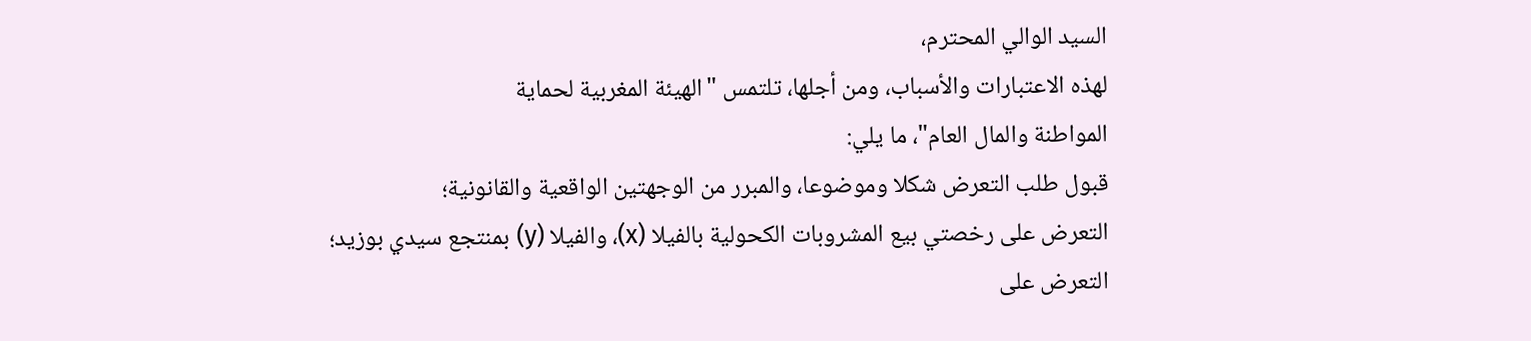السيد الوالي المحترم،
لهذه الاعتبارات والأسباب، ومن أجلها، تلتمس "الهيئة المغربية لحماية
المواطنة والمال العام"، ما يلي:
قبول طلب التعرض شكلا وموضوعا، والمبرر من الوجهتين الواقعية والقانونية؛
التعرض على رخصتي بيع المشروبات الكحولية بالفيلا (x)، والفيلا (y) بمنتجع سيدي بوزيد؛
التعرض على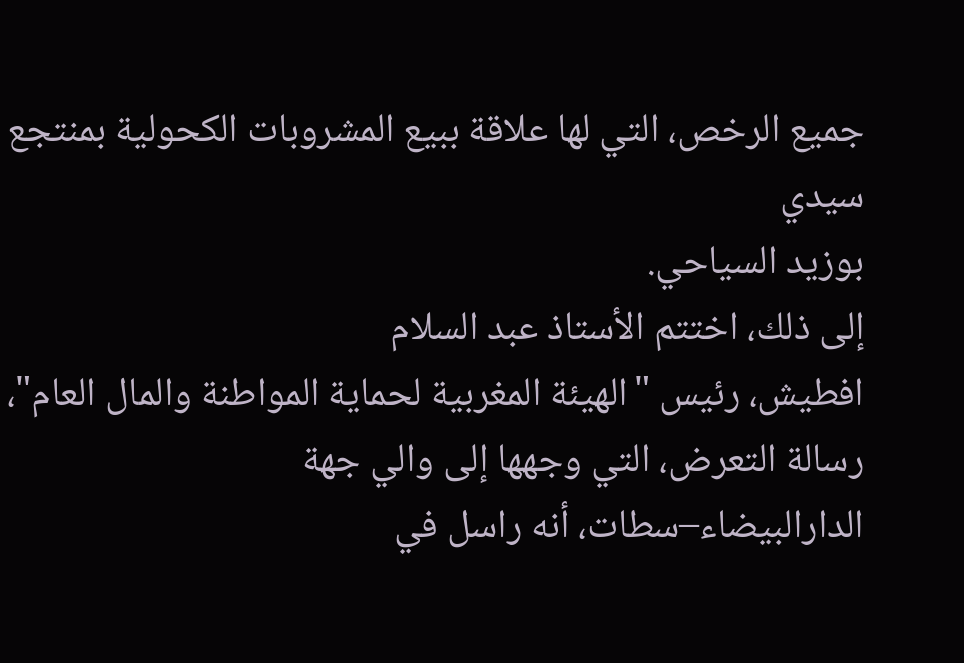جميع الرخص، التي لها علاقة ببيع المشروبات الكحولية بمنتجع سيدي
بوزيد السياحي.
إلى ذلك، اختتم الأستاذ عبد السلام
افطيش، رئيس "الهيئة المغربية لحماية المواطنة والمال العام"، رسالة التعرض، التي وجهها إلى والي جهة
الدارالبيضاء–سطات، أنه راسل في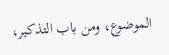الموضوع، ومن باب التذكير،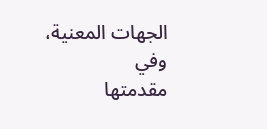الجهات المعنية، وفي
مقدمتها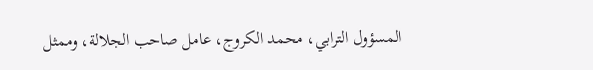المسؤول الترابي، محمد الكروج، عامل صاحب الجلالة، وممثل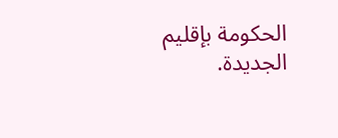الحكومة بإقليم
الجديدة.